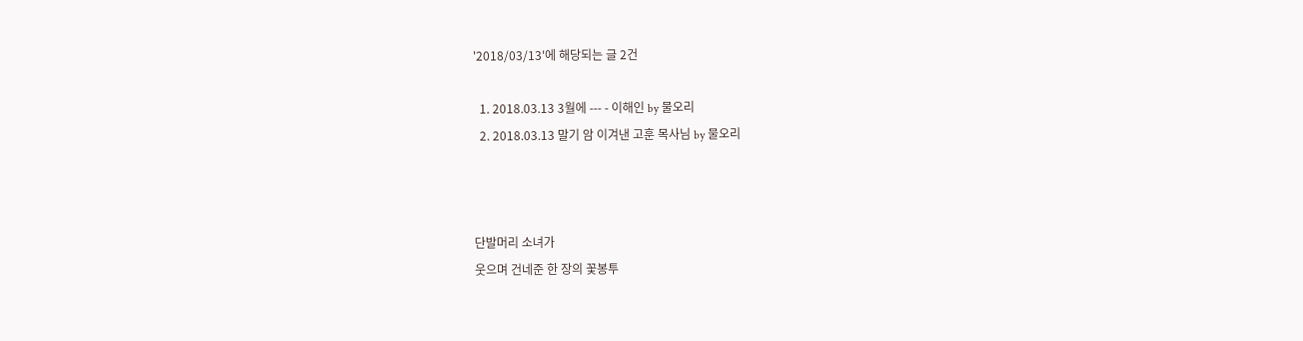'2018/03/13'에 해당되는 글 2건

  1. 2018.03.13 3월에 --- - 이해인 by 물오리
  2. 2018.03.13 말기 암 이겨낸 고훈 목사님 by 물오리



단발머리 소녀가
웃으며 건네준 한 장의 꽃봉투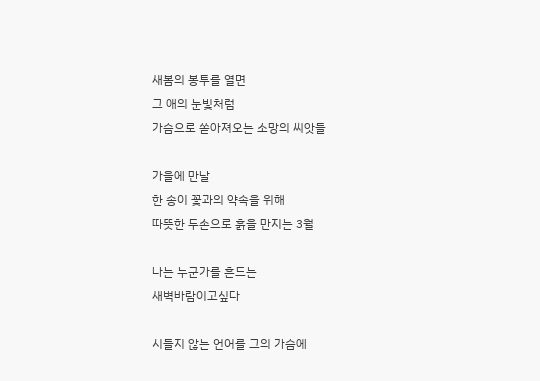새봄의 봉투를 열면
그 애의 눈빛처럼
가슴으로 쏟아져오는 소망의 씨앗들

가을에 만날
한 송이 꽃과의 약속을 위해
따뜻한 두손으로 흙을 만지는 3월

나는 누군가를 흔드는
새벽바람이고싶다

시들지 않는 언어를 그의 가슴에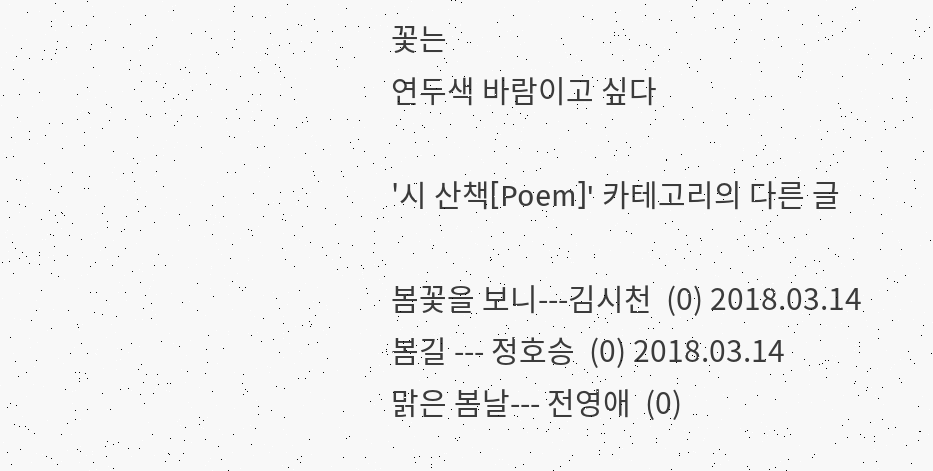꽃는
연두색 바람이고 싶다

'시 산책[Poem]' 카테고리의 다른 글

봄꽃을 보니---김시천  (0) 2018.03.14
봄길 --- 정호승  (0) 2018.03.14
맑은 봄날--- 전영애  (0)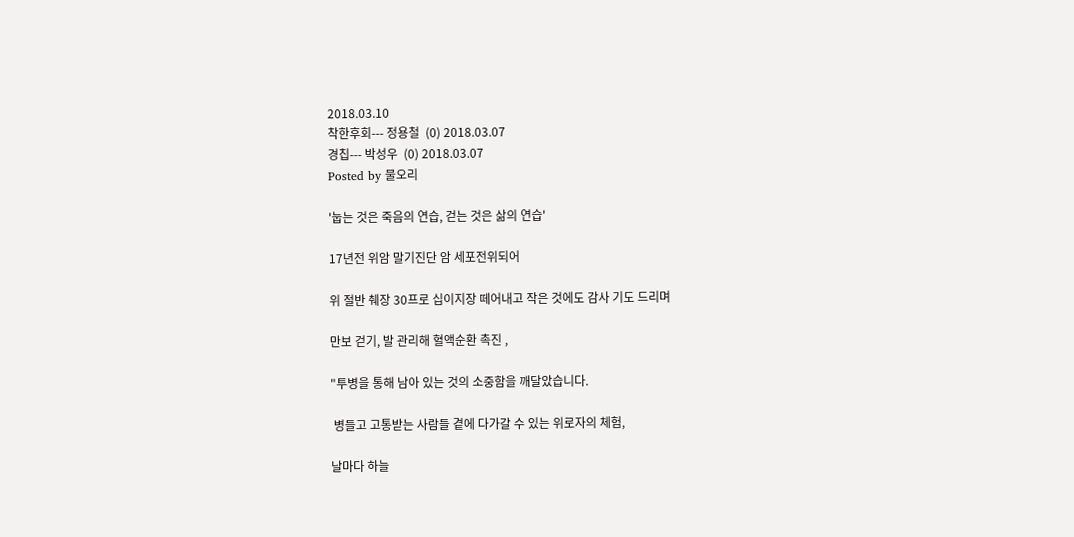2018.03.10
착한후회--- 정용철  (0) 2018.03.07
경칩--- 박성우  (0) 2018.03.07
Posted by 물오리

'눕는 것은 죽음의 연습, 걷는 것은 삶의 연습'

17년전 위암 말기진단 암 세포전위되어

위 절반 췌장 30프로 십이지장 떼어내고 작은 것에도 감사 기도 드리며

만보 걷기, 발 관리해 혈액순환 촉진 ,

"투병을 통해 남아 있는 것의 소중함을 깨달았습니다.

 병들고 고통받는 사람들 곁에 다가갈 수 있는 위로자의 체험,

날마다 하늘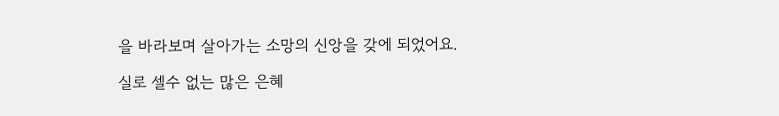을 바라보며 살아가는 소망의 신앙을 갖에 되었어요.

실로 셀수 없는 많은 은혜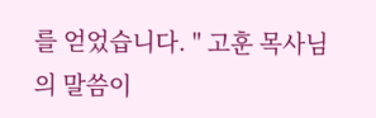를 얻었습니다. " 고훈 목사님의 말씀이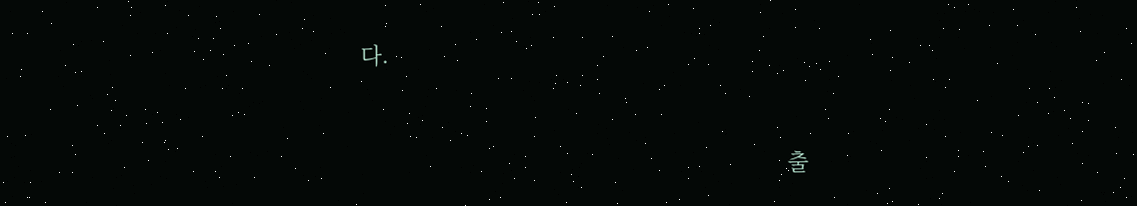다.



                                                                       출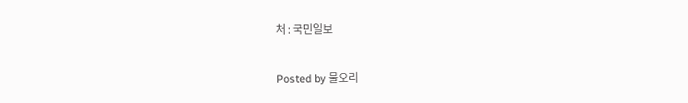처 : 국민일보

Posted by 물오리